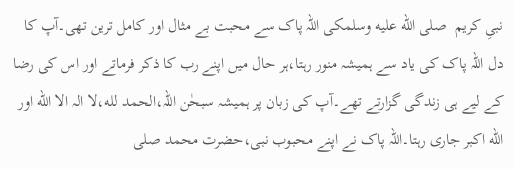نبیِ کریم  صلى الله عليه وسلمکی اللہ پاک سے محبت بے مثال اور کامل ترین تھی۔آپ کا دل اللہ پاک کی یاد سے ہمیشہ منور رہتا،ہر حال میں اپنے رب کا ذکر فرماتے اور اس کی رضا کے لیے ہی زندگی گزارتے تھے۔آپ کی زبان پر ہمیشہ سبحٰن اللہ،الحمد لله،لا الہ الا الله اور الله اكبر جارى رہتا۔اللہ پاک نے اپنے محبوب نبی،حضرت محمد صلى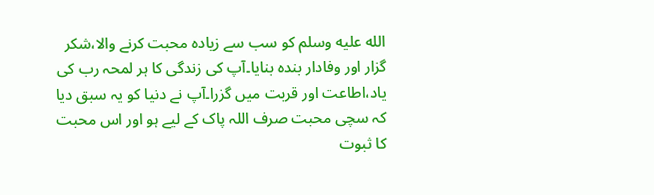الله عليه وسلم کو سب سے زیادہ محبت کرنے والا،شکر گزار اور وفادار بندہ بنایا۔آپ کی زندگی کا ہر لمحہ رب کی یاد،اطاعت اور قربت میں گزرا۔آپ نے دنیا کو یہ سبق دیا کہ سچی محبت صرف اللہ پاک کے لیے ہو اور اس محبت کا ثبوت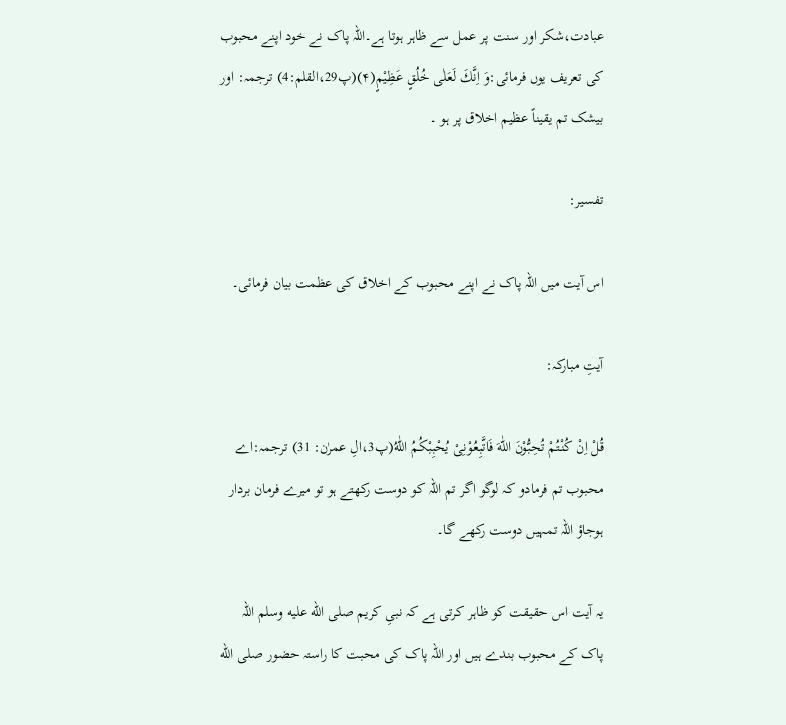عبادت،شکر اور سنت پر عمل سے ظاہر ہوتا ہے۔اللہ پاک نے خود اپنے محبوب کی تعریف یوں فرمائی:وَ اِنَّكَ لَعَلٰى خُلُقٍ عَظِیْمٍ(۴)(پ29،القلم:4) ترجمہ: اور بیشک تم یقیناً عظیم اخلاق پر ہو ۔

تفسیر:

اس آیت میں اللہ پاک نے اپنے محبوب کے اخلاق کی عظمت بیان فرمائی۔

آیتِ مبارکہ:

قُلْ اِنْ كُنْتُمْ تُحِبُّوْنَ اللّٰهَ فَاتَّبِعُوْنِیْ یُحْبِبْكُمُ اللّٰهُ(پ3،الِ عمرٰن: 31) ترجمہ:اے محبوب تم فرمادو کہ لوگو اگر تم اللہ کو دوست رکھتے ہو تو میرے فرمان بردار ہوجاؤ اللہ تمہیں دوست رکھے گا۔

یہ آیت اس حقیقت کو ظاہر کرتی ہے کہ نبیِ کریم صلى الله عليه وسلم اللہ پاک کے محبوب بندے ہیں اور اللہ پاک کی محبت کا راستہ حضور صلى الله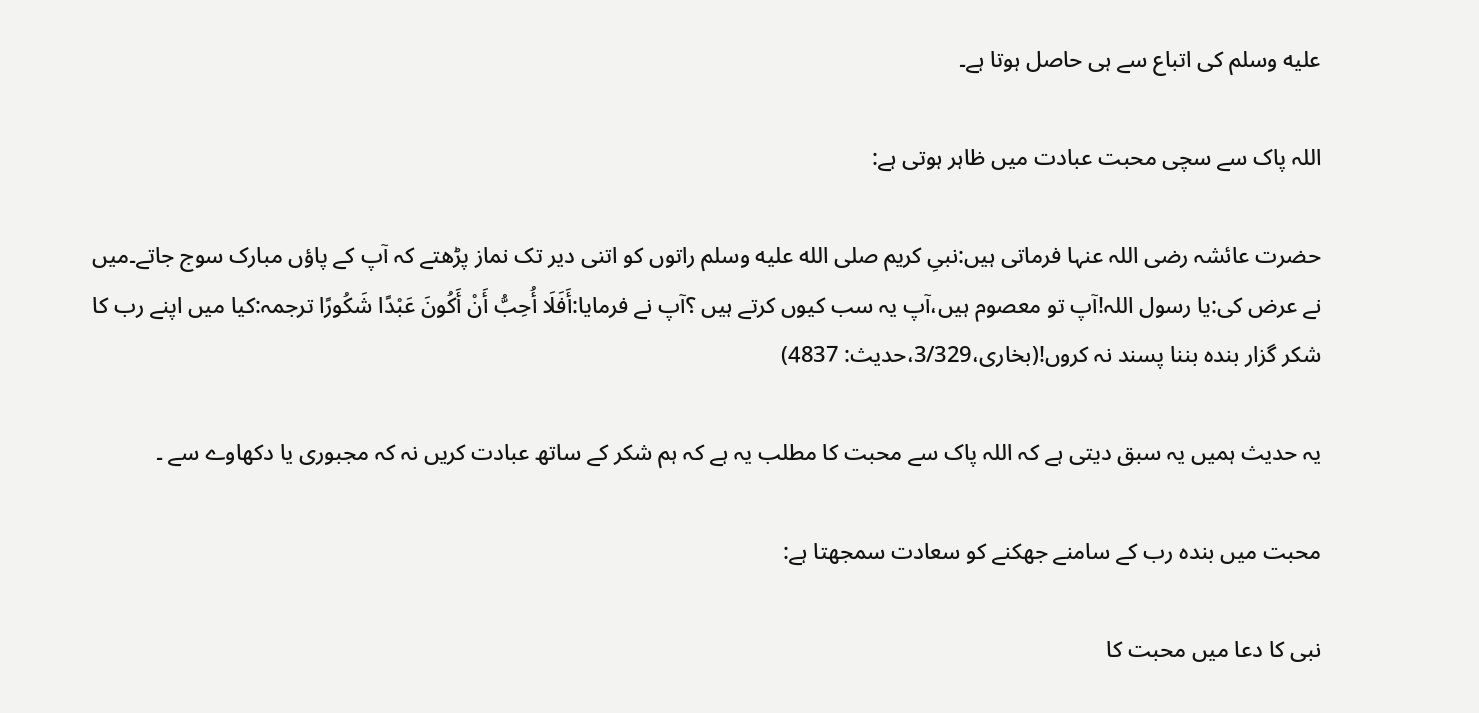عليه وسلم کی اتباع سے ہی حاصل ہوتا ہے۔

اللہ پاک سے سچی محبت عبادت میں ظاہر ہوتی ہے:

حضرت عائشہ رضی اللہ عنہا فرماتی ہیں:نبیِ کریم صلى الله عليه وسلم راتوں کو اتنی دیر تک نماز پڑھتے کہ آپ کے پاؤں مبارک سوج جاتے۔میں نے عرض کی:یا رسول اللہ!آپ تو معصوم ہیں،آپ یہ سب کیوں کرتے ہیں ؟آپ نے فرمایا:أَفَلَا أُحِبُّ أَنْ أَكُونَ عَبْدًا شَكُورًا ترجمہ:کیا میں اپنے رب کا شکر گزار بندہ بننا پسند نہ کروں!(بخاری،3/329،حدیث: 4837)

یہ حدیث ہمیں یہ سبق دیتی ہے کہ اللہ پاک سے محبت کا مطلب یہ ہے کہ ہم شکر کے ساتھ عبادت کریں نہ کہ مجبوری یا دکھاوے سے ۔

محبت میں بندہ رب کے سامنے جھکنے کو سعادت سمجھتا ہے:

نبی کا دعا میں محبت کا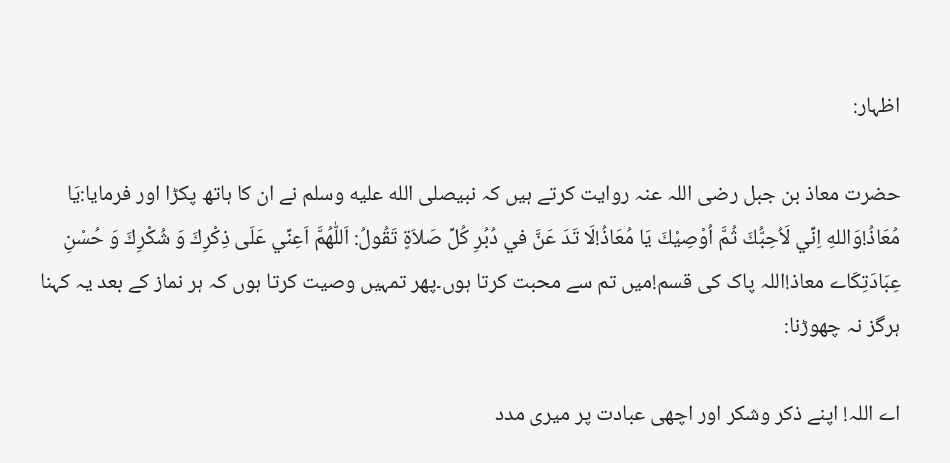اظہار:

حضرت معاذ بن جبل رضی اللہ عنہ روایت کرتے ہیں کہ نبیصلى الله عليه وسلم نے ان کا ہاتھ پکڑا اور فرمایا:يَا مُعَاذُ!وَاللهِ اِنِّي لَاُحِبُّكَ ثُمَّ اُوْصِيْكَ يَا مُعَاذُ!لَا تَدَ عَنَّ في دُبُرِ كُلِّ صَلاَةٍ تَقُولُ: اَللّٰهُمَّ اَعِنِّي عَلَى ذِكْرِكَ وَ شُكْرِكَ وَ حُسْنِ عِبَادَتِكَاے معاذ!اللہ پاک کی قسم!میں تم سے محبت کرتا ہوں۔پھر تمہیں وصیت کرتا ہوں کہ ہر نماز کے بعد یہ کہنا ہرگز نہ چھوڑنا:

اے اللہ! اپنے ذکر وشکر اور اچھی عبادت پر میری مدد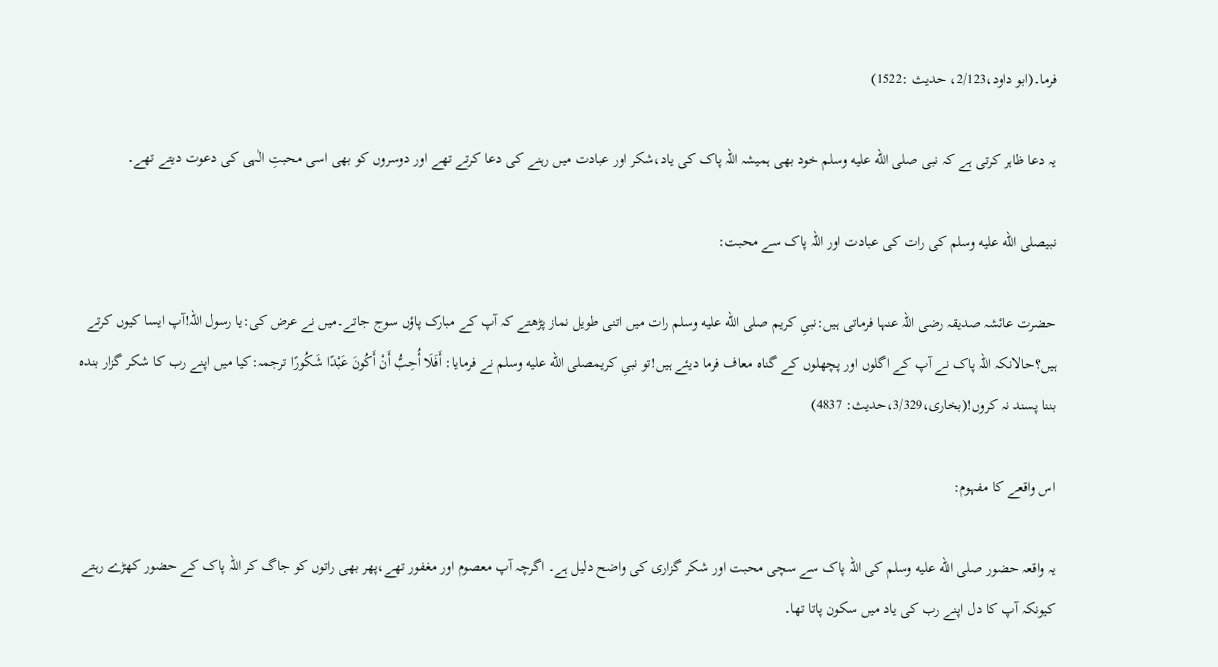فرما۔(ابو داود،2/123، حدیث :1522)

یہ دعا ظاہر کرتی ہے کہ نبی صلى الله عليه وسلم خود بھی ہمیشہ اللہ پاک کی یاد،شکر اور عبادت میں رہنے کی دعا کرتے تھے اور دوسروں کو بھی اسی محبتِ الٰہی کی دعوت دیتے تھے۔

نبیصلى الله عليه وسلم کی رات کی عبادت اور اللہ پاک سے محبت:

حضرت عائشہ صدیقہ رضی اللہ عنہا فرماتی ہیں:نبیِ کریم صلى الله عليه وسلم رات میں اتنی طویل نماز پڑھتے کہ آپ کے مبارک پاؤں سوج جاتے۔میں نے عرض کی:یا رسول اللہ!آپ ایسا کیوں کرتے ہیں؟حالانکہ اللہ پاک نے آپ کے اگلوں اور پچھلوں کے گناہ معاف فرما دیئے ہیں!تو نبیِ کریمصلى الله عليه وسلم نے فرمایا: أَفَلَا أُحِبُّ أَنْ أَكُونَ عَبْدًا شَكُورًا ترجمہ:کیا میں اپنے رب کا شکر گزار بندہ بننا پسند نہ کروں!(بخاری،3/329،حدیث: 4837)

اس واقعے کا مفہوم:

یہ واقعہ حضور صلى الله عليه وسلم کی اللہ پاک سے سچی محبت اور شکر گزاری کی واضح دلیل ہے۔ اگرچہ آپ معصوم اور مغفور تھے،پھر بھی راتوں کو جاگ کر اللہ پاک کے حضور کھڑے رہتے کیونکہ آپ کا دل اپنے رب کی یاد میں سکون پاتا تھا۔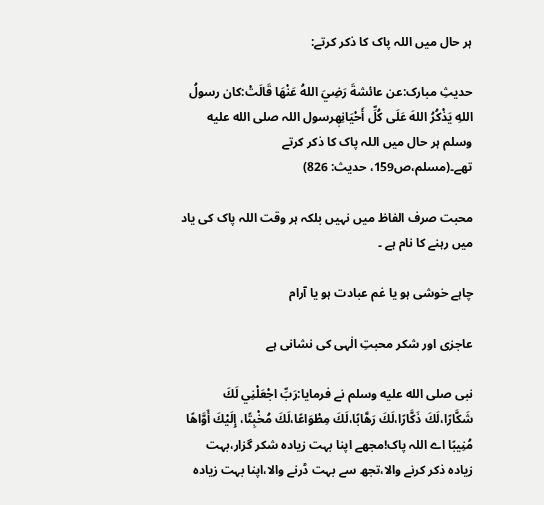ہر حال میں اللہ پاک کا ذکر کرتے:

حدیثِ مبارک:عن عائشةَ رَضِيَ اللهُ عَنْهَا قَالَتْ:كان رسولُ اللهِ يَذْكُرُ اللهَ عَلَى كُلِّ أَحْيَانِهٖرسول اللہ صلى الله عليه وسلم ہر حال میں اللہ پاک کا ذکر کرتے تھے۔(مسلم،ص159، حدیث: 826)

محبت صرف الفاظ میں نہیں بلکہ ہر وقت اللہ پاک کی یاد میں رہنے کا نام ہے ۔

چاہے خوشی ہو یا غم عبادت ہو یا آرام

عاجزی اور شکر محبتِ الٰہی کی نشانی ہے

نبی صلى الله عليه وسلم نے فرمایا:رَبِّ اجْعَلْنِي لَكَ شَكَّارًا،لَكَ ذَكَّارًا،لَكَ رَهَّابًا،لَكَ مِطْوَاعًا،لَكَ مُخْبِتًا، إِلَيْكَ أَوَّاهًا مُنِيبًا اے اللہ پاک!مجھے اپنا بہت زیادہ شکر گزار،بہت زیادہ ذکر کرنے والا،تجھ سے بہت ڈرنے والا،اپنا بہت زیادہ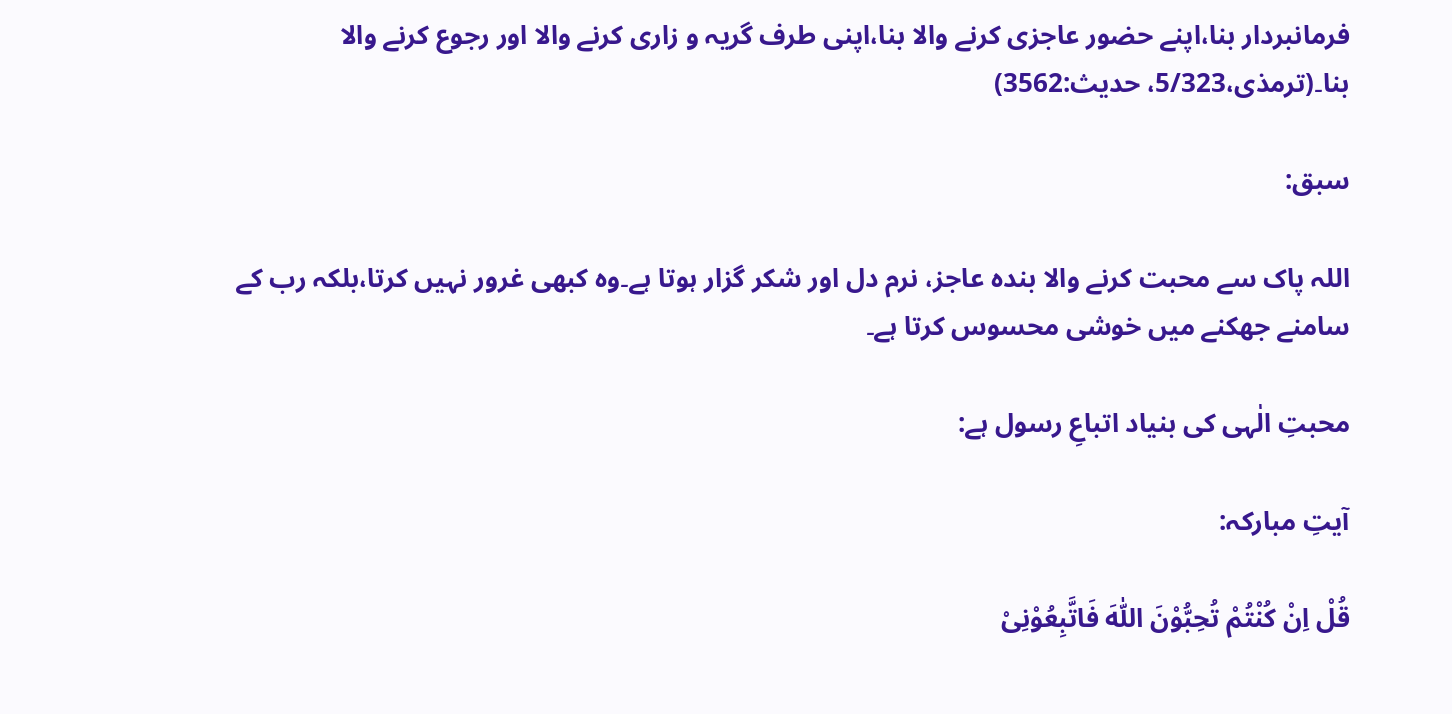فرمانبردار بنا،اپنے حضور عاجزی کرنے والا بنا،اپنی طرف گریہ و زاری کرنے والا اور رجوع کرنے والا بنا۔(ترمذی،5/323، حدیث:3562)

سبق:

اللہ پاک سے محبت کرنے والا بندہ عاجز، نرم دل اور شکر گزار ہوتا ہے۔وہ کبھی غرور نہیں کرتا،بلکہ رب کے سامنے جھکنے میں خوشی محسوس کرتا ہے۔

محبتِ الٰہی کی بنیاد اتباعِ رسول ہے:

آیتِ مبارکہ:

قُلْ اِنْ كُنْتُمْ تُحِبُّوْنَ اللّٰهَ فَاتَّبِعُوْنِیْ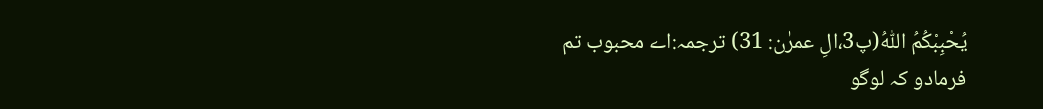یُحْبِبْكُمُ اللّٰهُ(پ3،الِ عمرٰن: 31) ترجمہ:اے محبوب تم فرمادو کہ لوگو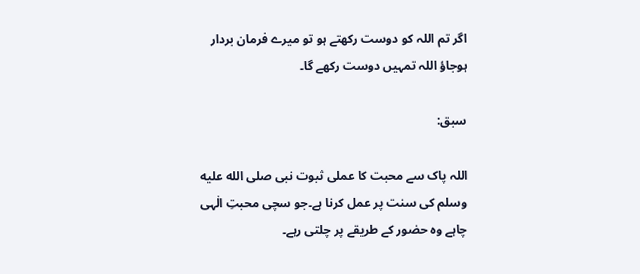اگر تم اللہ کو دوست رکھتے ہو تو میرے فرمان بردار ہوجاؤ اللہ تمہیں دوست رکھے گا۔

سبق:

اللہ پاک سے محبت کا عملی ثبوت نبی صلى الله عليه وسلم کی سنت پر عمل کرنا ہے۔جو سچی محبتِ الٰہی چاہے وہ حضور کے طریقے پر چلتی رہے۔